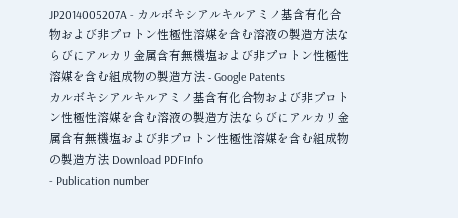JP2014005207A - カルボキシアルキルアミノ基含有化合物および非プロトン性極性溶媒を含む溶液の製造方法ならびにアルカリ金属含有無機塩および非プロトン性極性溶媒を含む組成物の製造方法 - Google Patents
カルボキシアルキルアミノ基含有化合物および非プロトン性極性溶媒を含む溶液の製造方法ならびにアルカリ金属含有無機塩および非プロトン性極性溶媒を含む組成物の製造方法 Download PDFInfo
- Publication number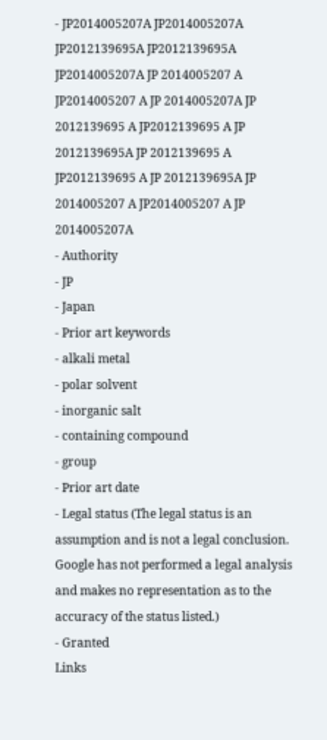- JP2014005207A JP2014005207A JP2012139695A JP2012139695A JP2014005207A JP 2014005207 A JP2014005207 A JP 2014005207A JP 2012139695 A JP2012139695 A JP 2012139695A JP 2012139695 A JP2012139695 A JP 2012139695A JP 2014005207 A JP2014005207 A JP 2014005207A
- Authority
- JP
- Japan
- Prior art keywords
- alkali metal
- polar solvent
- inorganic salt
- containing compound
- group
- Prior art date
- Legal status (The legal status is an assumption and is not a legal conclusion. Google has not performed a legal analysis and makes no representation as to the accuracy of the status listed.)
- Granted
Links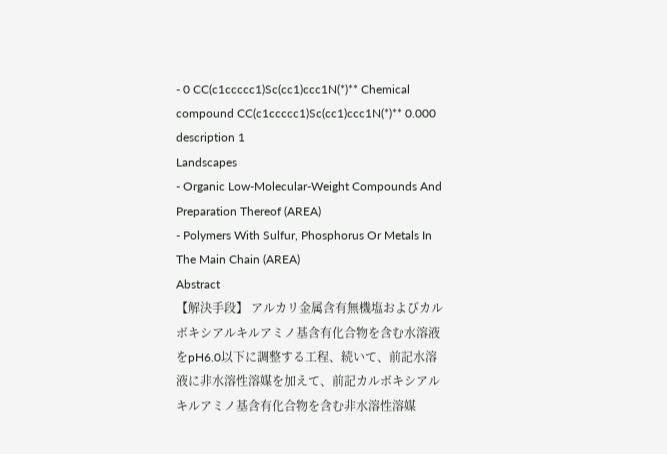- 0 CC(c1ccccc1)Sc(cc1)ccc1N(*)** Chemical compound CC(c1ccccc1)Sc(cc1)ccc1N(*)** 0.000 description 1
Landscapes
- Organic Low-Molecular-Weight Compounds And Preparation Thereof (AREA)
- Polymers With Sulfur, Phosphorus Or Metals In The Main Chain (AREA)
Abstract
【解決手段】 アルカリ金属含有無機塩およびカルボキシアルキルアミノ基含有化合物を含む水溶液をpH6.0以下に調整する工程、続いて、前記水溶液に非水溶性溶媒を加えて、前記カルボキシアルキルアミノ基含有化合物を含む非水溶性溶媒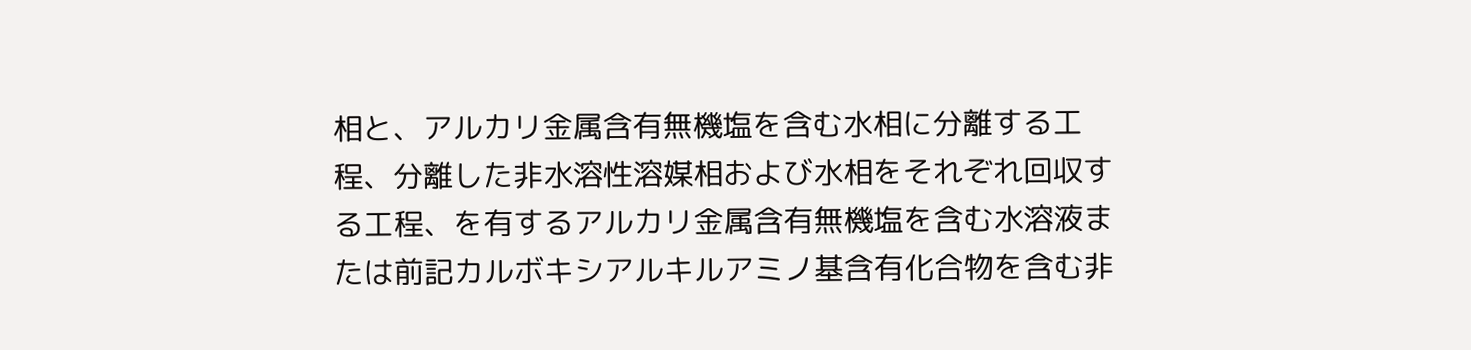相と、アルカリ金属含有無機塩を含む水相に分離する工程、分離した非水溶性溶媒相および水相をそれぞれ回収する工程、を有するアルカリ金属含有無機塩を含む水溶液または前記カルボキシアルキルアミノ基含有化合物を含む非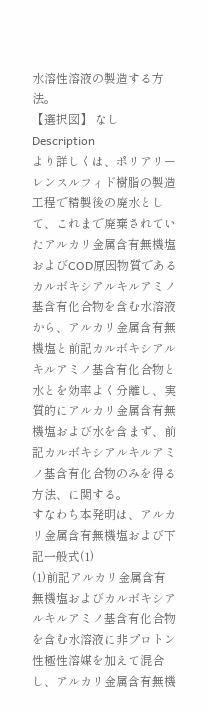水溶性溶液の製造する方法。
【選択図】 なし
Description
より詳しくは、ポリアリーレンスルフィド樹脂の製造工程で精製後の廃水として、これまで廃棄されていたアルカリ金属含有無機塩およびCOD原因物質であるカルボキシアルキルアミノ基含有化合物を含む水溶液から、アルカリ金属含有無機塩と前記カルボキシアルキルアミノ基含有化合物と水とを効率よく分離し、実質的にアルカリ金属含有無機塩および水を含まず、前記カルボキシアルキルアミノ基含有化合物のみを得る方法、に関する。
すなわち本発明は、アルカリ金属含有無機塩および下記一般式(1)
(1)前記アルカリ金属含有無機塩およびカルボキシアルキルアミノ基含有化合物を含む水溶液に非プロトン性極性溶媒を加えて混合し、アルカリ金属含有無機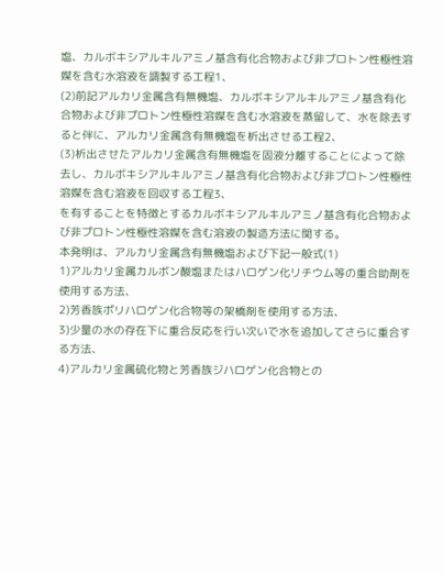塩、カルボキシアルキルアミノ基含有化合物および非プロトン性極性溶媒を含む水溶液を調製する工程1、
(2)前記アルカリ金属含有無機塩、カルボキシアルキルアミノ基含有化合物および非プロトン性極性溶媒を含む水溶液を蒸留して、水を除去すると伴に、アルカリ金属含有無機塩を析出させる工程2、
(3)析出させたアルカリ金属含有無機塩を固液分離することによって除去し、カルボキシアルキルアミノ基含有化合物および非プロトン性極性溶媒を含む溶液を回収する工程3、
を有することを特徴とするカルボキシアルキルアミノ基含有化合物および非プロトン性極性溶媒を含む溶液の製造方法に関する。
本発明は、アルカリ金属含有無機塩および下記一般式(1)
1)アルカリ金属カルボン酸塩またはハロゲン化リチウム等の重合助剤を使用する方法、
2)芳香族ポリハロゲン化合物等の架橋剤を使用する方法、
3)少量の水の存在下に重合反応を行い次いで水を追加してさらに重合する方法、
4)アルカリ金属硫化物と芳香族ジハロゲン化合物との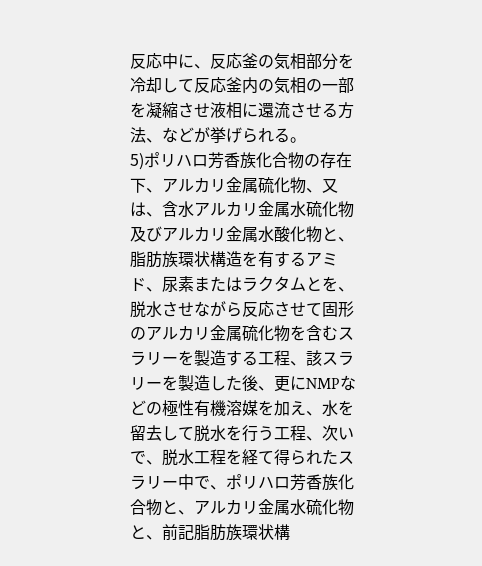反応中に、反応釜の気相部分を冷却して反応釜内の気相の一部を凝縮させ液相に還流させる方法、などが挙げられる。
5)ポリハロ芳香族化合物の存在下、アルカリ金属硫化物、又は、含水アルカリ金属水硫化物及びアルカリ金属水酸化物と、脂肪族環状構造を有するアミド、尿素またはラクタムとを、脱水させながら反応させて固形のアルカリ金属硫化物を含むスラリーを製造する工程、該スラリーを製造した後、更にNMPなどの極性有機溶媒を加え、水を留去して脱水を行う工程、次いで、脱水工程を経て得られたスラリー中で、ポリハロ芳香族化合物と、アルカリ金属水硫化物と、前記脂肪族環状構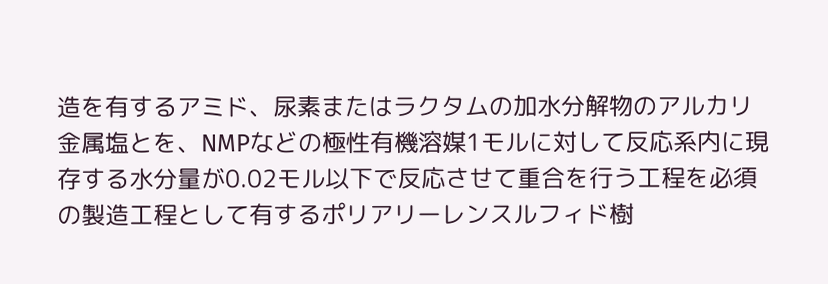造を有するアミド、尿素またはラクタムの加水分解物のアルカリ金属塩とを、NMPなどの極性有機溶媒1モルに対して反応系内に現存する水分量が0.02モル以下で反応させて重合を行う工程を必須の製造工程として有するポリアリーレンスルフィド樹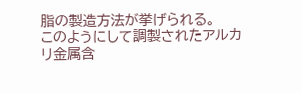脂の製造方法が挙げられる。
このようにして調製されたアルカリ金属含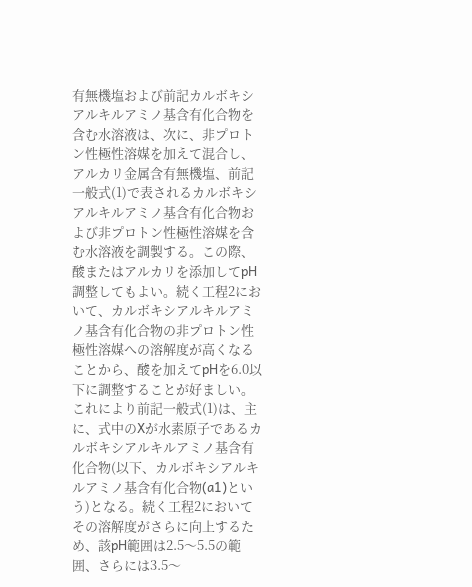有無機塩および前記カルボキシアルキルアミノ基含有化合物を含む水溶液は、次に、非プロトン性極性溶媒を加えて混合し、アルカリ金属含有無機塩、前記一般式(1)で表されるカルボキシアルキルアミノ基含有化合物および非プロトン性極性溶媒を含む水溶液を調製する。この際、酸またはアルカリを添加してpH調整してもよい。続く工程2において、カルボキシアルキルアミノ基含有化合物の非プロトン性極性溶媒への溶解度が高くなることから、酸を加えてpHを6.0以下に調整することが好ましい。これにより前記一般式(1)は、主に、式中のXが水素原子であるカルボキシアルキルアミノ基含有化合物(以下、カルボキシアルキルアミノ基含有化合物(a1)という)となる。続く工程2においてその溶解度がさらに向上するため、該pH範囲は2.5〜5.5の範囲、さらには3.5〜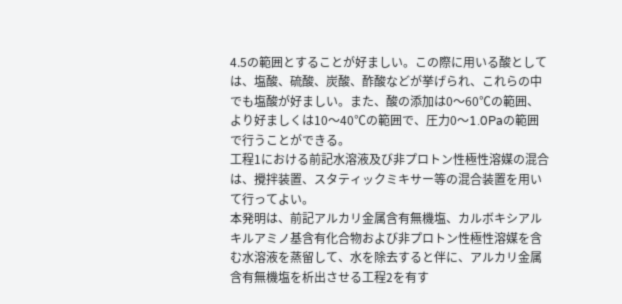4.5の範囲とすることが好ましい。この際に用いる酸としては、塩酸、硫酸、炭酸、酢酸などが挙げられ、これらの中でも塩酸が好ましい。また、酸の添加は0〜60℃の範囲、より好ましくは10〜40℃の範囲で、圧力0〜1.0Paの範囲で行うことができる。
工程1における前記水溶液及び非プロトン性極性溶媒の混合は、攪拌装置、スタティックミキサー等の混合装置を用いて行ってよい。
本発明は、前記アルカリ金属含有無機塩、カルボキシアルキルアミノ基含有化合物および非プロトン性極性溶媒を含む水溶液を蒸留して、水を除去すると伴に、アルカリ金属含有無機塩を析出させる工程2を有す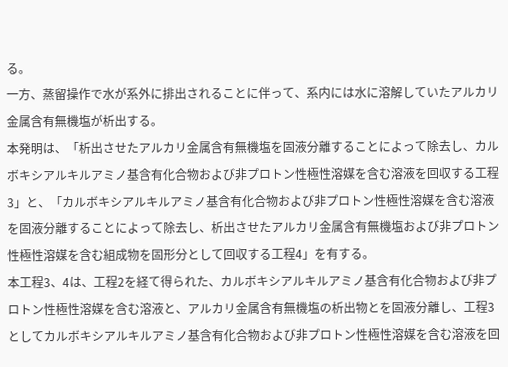る。
一方、蒸留操作で水が系外に排出されることに伴って、系内には水に溶解していたアルカリ金属含有無機塩が析出する。
本発明は、「析出させたアルカリ金属含有無機塩を固液分離することによって除去し、カルボキシアルキルアミノ基含有化合物および非プロトン性極性溶媒を含む溶液を回収する工程3」と、「カルボキシアルキルアミノ基含有化合物および非プロトン性極性溶媒を含む溶液を固液分離することによって除去し、析出させたアルカリ金属含有無機塩および非プロトン性極性溶媒を含む組成物を固形分として回収する工程4」を有する。
本工程3、4は、工程2を経て得られた、カルボキシアルキルアミノ基含有化合物および非プロトン性極性溶媒を含む溶液と、アルカリ金属含有無機塩の析出物とを固液分離し、工程3としてカルボキシアルキルアミノ基含有化合物および非プロトン性極性溶媒を含む溶液を回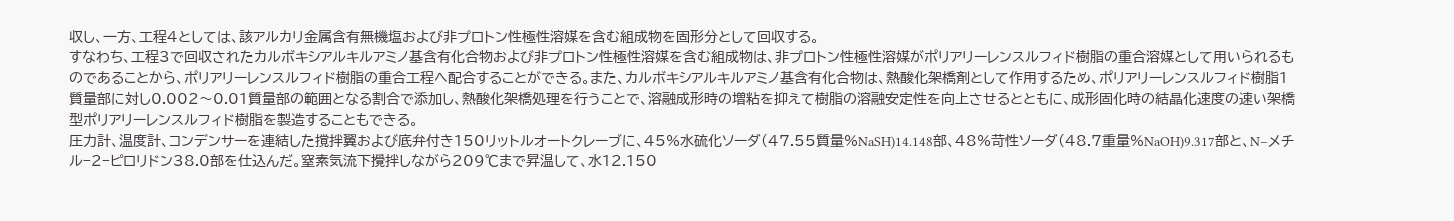収し、一方、工程4としては、該アルカリ金属含有無機塩および非プロトン性極性溶媒を含む組成物を固形分として回収する。
すなわち、工程3で回収されたカルボキシアルキルアミノ基含有化合物および非プロトン性極性溶媒を含む組成物は、非プロトン性極性溶媒がポリアリーレンスルフィド樹脂の重合溶媒として用いられるものであることから、ポリアリーレンスルフィド樹脂の重合工程へ配合することができる。また、カルボキシアルキルアミノ基含有化合物は、熱酸化架橋剤として作用するため、ポリアリーレンスルフィド樹脂1質量部に対し0.002〜0.01質量部の範囲となる割合で添加し、熱酸化架橋処理を行うことで、溶融成形時の増粘を抑えて樹脂の溶融安定性を向上させるとともに、成形固化時の結晶化速度の速い架橋型ポリアリーレンスルフィド樹脂を製造することもできる。
圧力計、温度計、コンデンサーを連結した撹拌翼および底弁付き150リットルオートクレーブに、45%水硫化ソーダ(47.55質量%NaSH)14.148部、48%苛性ソーダ(48.7重量%NaOH)9.317部と、N−メチル−2−ピロリドン38.0部を仕込んだ。窒素気流下攪拌しながら209℃まで昇温して、水12.150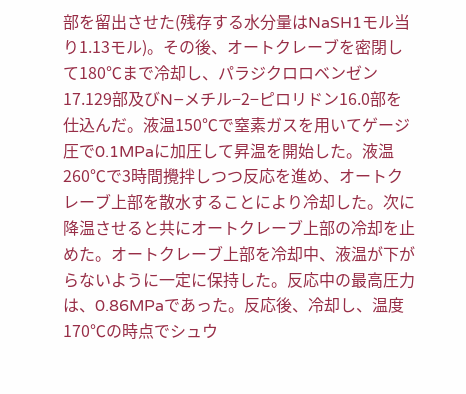部を留出させた(残存する水分量はNaSH1モル当り1.13モル)。その後、オートクレーブを密閉して180℃まで冷却し、パラジクロロベンゼン17.129部及びN−メチル−2−ピロリドン16.0部を仕込んだ。液温150℃で窒素ガスを用いてゲージ圧で0.1MPaに加圧して昇温を開始した。液温260℃で3時間攪拌しつつ反応を進め、オートクレーブ上部を散水することにより冷却した。次に降温させると共にオートクレーブ上部の冷却を止めた。オートクレーブ上部を冷却中、液温が下がらないように一定に保持した。反応中の最高圧力は、0.86MPaであった。反応後、冷却し、温度170℃の時点でシュウ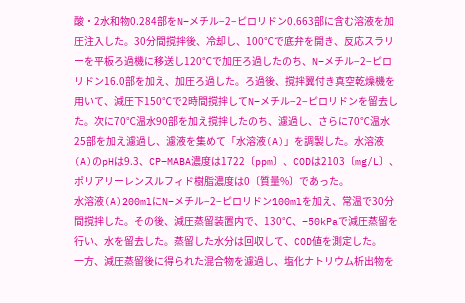酸・2水和物0.284部をN−メチル−2−ピロリドン0.663部に含む溶液を加圧注入した。30分間撹拌後、冷却し、100℃で底弁を開き、反応スラリーを平板ろ過機に移送し120℃で加圧ろ過したのち、N−メチル−2−ピロリドン16.0部を加え、加圧ろ過した。ろ過後、撹拌翼付き真空乾燥機を用いて、減圧下150℃で2時間撹拌してN−メチル−2−ピロリドンを留去した。次に70℃温水90部を加え撹拌したのち、濾過し、さらに70℃温水25部を加え濾過し、濾液を集めて「水溶液(A)」を調製した。水溶液(A)のpHは9.3、CP−MABA濃度は1722〔ppm〕、CODは2103〔mg/L〕、ポリアリーレンスルフィド樹脂濃度は0〔質量%〕であった。
水溶液(A)200mlにN−メチル−2−ピロリドン100mlを加え、常温で30分間撹拌した。その後、減圧蒸留装置内で、130℃、−50kPaで減圧蒸留を行い、水を留去した。蒸留した水分は回収して、COD値を測定した。
一方、減圧蒸留後に得られた混合物を濾過し、塩化ナトリウム析出物を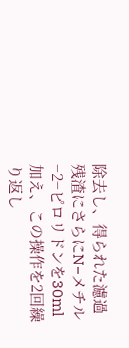除去し、得られた濾過残渣にさらにN−メチル−2−ピロリドンを30ml加え、この操作を2回繰り返し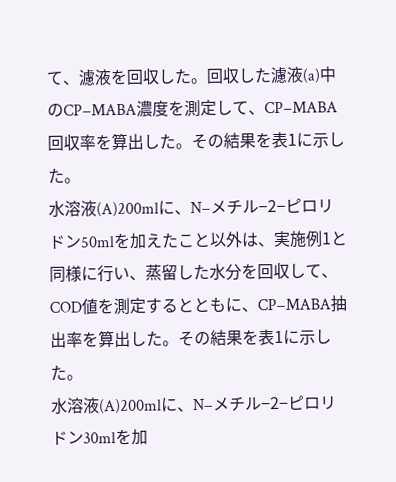て、濾液を回収した。回収した濾液(a)中のCP−MABA濃度を測定して、CP−MABA回収率を算出した。その結果を表1に示した。
水溶液(A)200mlに、N−メチル−2−ピロリドン50mlを加えたこと以外は、実施例1と同様に行い、蒸留した水分を回収して、COD値を測定するとともに、CP−MABA抽出率を算出した。その結果を表1に示した。
水溶液(A)200mlに、N−メチル−2−ピロリドン30mlを加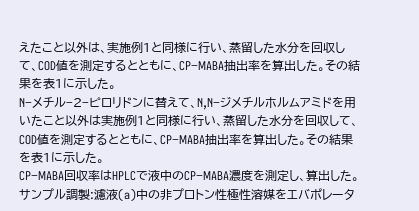えたこと以外は、実施例1と同様に行い、蒸留した水分を回収して、COD値を測定するとともに、CP−MABA抽出率を算出した。その結果を表1に示した。
N−メチル−2−ピロリドンに替えて、N,N−ジメチルホルムアミドを用いたこと以外は実施例1と同様に行い、蒸留した水分を回収して、COD値を測定するとともに、CP−MABA抽出率を算出した。その結果を表1に示した。
CP−MABA回収率はHPLCで液中のCP−MABA濃度を測定し、算出した。
サンプル調製:濾液(a)中の非プロトン性極性溶媒をエバポレータ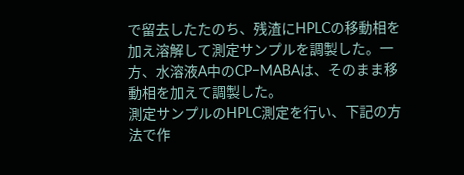で留去したたのち、残渣にHPLCの移動相を加え溶解して測定サンプルを調製した。一方、水溶液A中のCP−MABAは、そのまま移動相を加えて調製した。
測定サンプルのHPLC測定を行い、下記の方法で作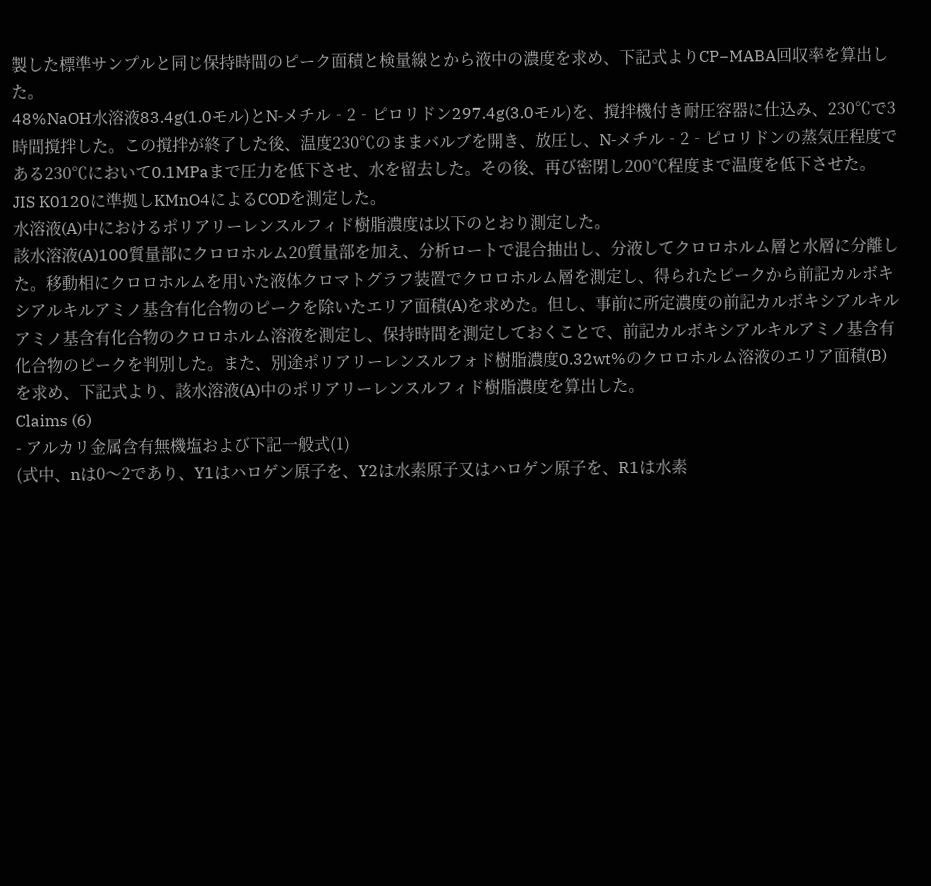製した標準サンプルと同じ保持時間のピーク面積と検量線とから液中の濃度を求め、下記式よりCP−MABA回収率を算出した。
48%NaOH水溶液83.4g(1.0モル)とN‐メチル‐2‐ピロリドン297.4g(3.0モル)を、撹拌機付き耐圧容器に仕込み、230℃で3時間撹拌した。この撹拌が終了した後、温度230℃のままバルブを開き、放圧し、N‐メチル‐2‐ピロリドンの蒸気圧程度である230℃において0.1MPaまで圧力を低下させ、水を留去した。その後、再び密閉し200℃程度まで温度を低下させた。
JIS K0120に準拠しKMnO4によるCODを測定した。
水溶液(A)中におけるポリアリーレンスルフィド樹脂濃度は以下のとおり測定した。
該水溶液(A)100質量部にクロロホルム20質量部を加え、分析ロートで混合抽出し、分液してクロロホルム層と水層に分離した。移動相にクロロホルムを用いた液体クロマトグラフ装置でクロロホルム層を測定し、得られたピークから前記カルボキシアルキルアミノ基含有化合物のピークを除いたエリア面積(A)を求めた。但し、事前に所定濃度の前記カルボキシアルキルアミノ基含有化合物のクロロホルム溶液を測定し、保持時間を測定しておくことで、前記カルボキシアルキルアミノ基含有化合物のピークを判別した。また、別途ポリアリーレンスルフォド樹脂濃度0.32wt%のクロロホルム溶液のエリア面積(B)を求め、下記式より、該水溶液(A)中のポリアリーレンスルフィド樹脂濃度を算出した。
Claims (6)
- アルカリ金属含有無機塩および下記一般式(1)
(式中、nは0〜2であり、Y1はハロゲン原子を、Y2は水素原子又はハロゲン原子を、R1は水素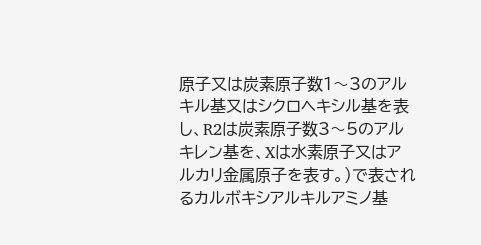原子又は炭素原子数1〜3のアルキル基又はシクロヘキシル基を表し、R2は炭素原子数3〜5のアルキレン基を、Xは水素原子又はアルカリ金属原子を表す。)で表されるカルボキシアルキルアミノ基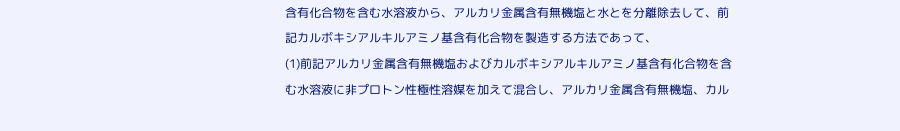含有化合物を含む水溶液から、アルカリ金属含有無機塩と水とを分離除去して、前記カルボキシアルキルアミノ基含有化合物を製造する方法であって、
(1)前記アルカリ金属含有無機塩およびカルボキシアルキルアミノ基含有化合物を含む水溶液に非プロトン性極性溶媒を加えて混合し、アルカリ金属含有無機塩、カル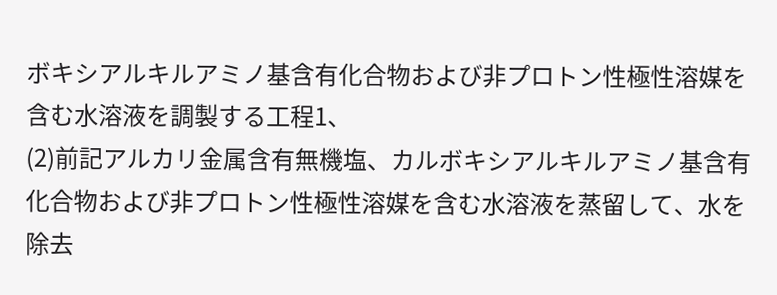ボキシアルキルアミノ基含有化合物および非プロトン性極性溶媒を含む水溶液を調製する工程1、
(2)前記アルカリ金属含有無機塩、カルボキシアルキルアミノ基含有化合物および非プロトン性極性溶媒を含む水溶液を蒸留して、水を除去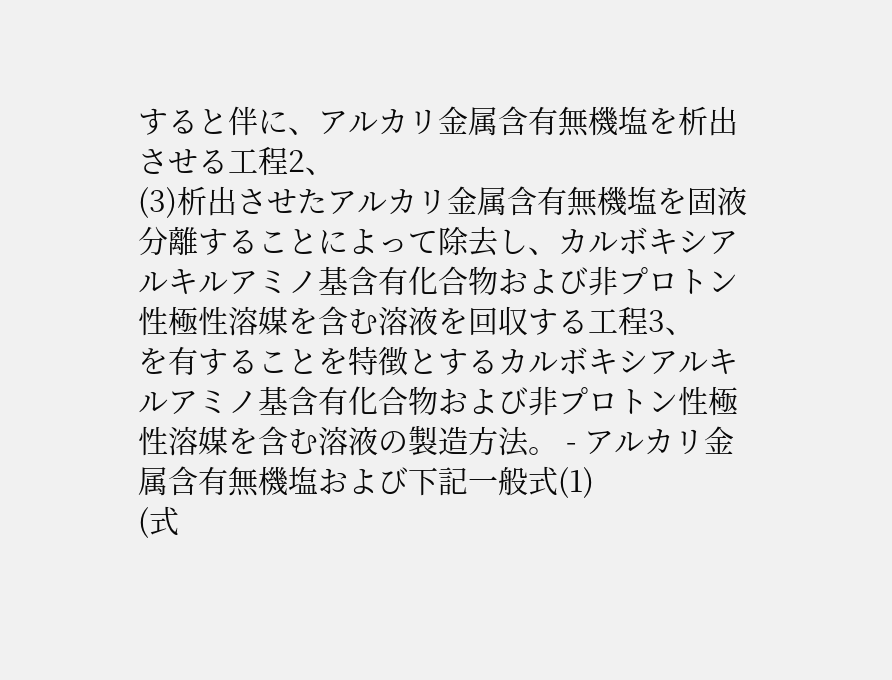すると伴に、アルカリ金属含有無機塩を析出させる工程2、
(3)析出させたアルカリ金属含有無機塩を固液分離することによって除去し、カルボキシアルキルアミノ基含有化合物および非プロトン性極性溶媒を含む溶液を回収する工程3、
を有することを特徴とするカルボキシアルキルアミノ基含有化合物および非プロトン性極性溶媒を含む溶液の製造方法。 - アルカリ金属含有無機塩および下記一般式(1)
(式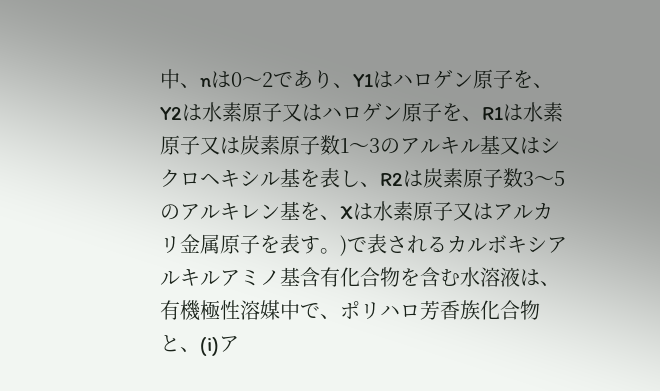中、nは0〜2であり、Y1はハロゲン原子を、Y2は水素原子又はハロゲン原子を、R1は水素原子又は炭素原子数1〜3のアルキル基又はシクロヘキシル基を表し、R2は炭素原子数3〜5のアルキレン基を、Xは水素原子又はアルカリ金属原子を表す。)で表されるカルボキシアルキルアミノ基含有化合物を含む水溶液は、
有機極性溶媒中で、ポリハロ芳香族化合物と、(i)ア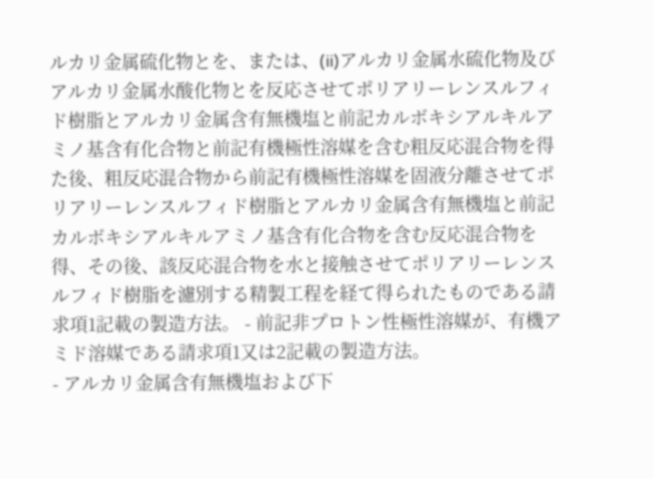ルカリ金属硫化物とを、または、(ii)アルカリ金属水硫化物及びアルカリ金属水酸化物とを反応させてポリアリーレンスルフィド樹脂とアルカリ金属含有無機塩と前記カルボキシアルキルアミノ基含有化合物と前記有機極性溶媒を含む粗反応混合物を得た後、粗反応混合物から前記有機極性溶媒を固液分離させてポリアリーレンスルフィド樹脂とアルカリ金属含有無機塩と前記カルボキシアルキルアミノ基含有化合物を含む反応混合物を得、その後、該反応混合物を水と接触させてポリアリーレンスルフィド樹脂を濾別する精製工程を経て得られたものである請求項1記載の製造方法。 - 前記非プロトン性極性溶媒が、有機アミド溶媒である請求項1又は2記載の製造方法。
- アルカリ金属含有無機塩および下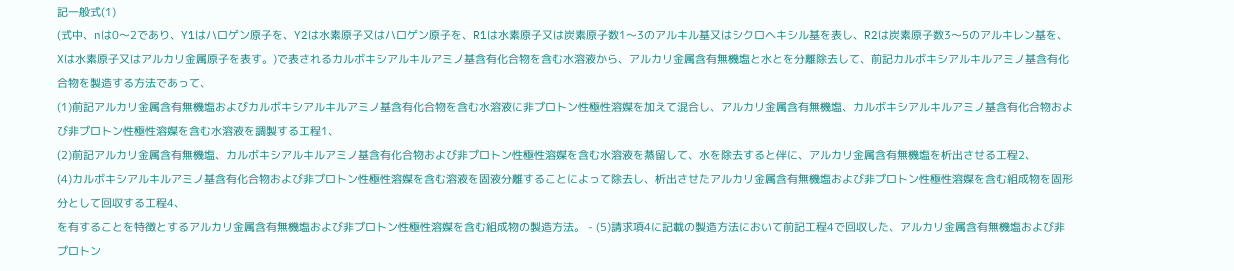記一般式(1)
(式中、nは0〜2であり、Y1はハロゲン原子を、Y2は水素原子又はハロゲン原子を、R1は水素原子又は炭素原子数1〜3のアルキル基又はシクロヘキシル基を表し、R2は炭素原子数3〜5のアルキレン基を、Xは水素原子又はアルカリ金属原子を表す。)で表されるカルボキシアルキルアミノ基含有化合物を含む水溶液から、アルカリ金属含有無機塩と水とを分離除去して、前記カルボキシアルキルアミノ基含有化合物を製造する方法であって、
(1)前記アルカリ金属含有無機塩およびカルボキシアルキルアミノ基含有化合物を含む水溶液に非プロトン性極性溶媒を加えて混合し、アルカリ金属含有無機塩、カルボキシアルキルアミノ基含有化合物および非プロトン性極性溶媒を含む水溶液を調製する工程1、
(2)前記アルカリ金属含有無機塩、カルボキシアルキルアミノ基含有化合物および非プロトン性極性溶媒を含む水溶液を蒸留して、水を除去すると伴に、アルカリ金属含有無機塩を析出させる工程2、
(4)カルボキシアルキルアミノ基含有化合物および非プロトン性極性溶媒を含む溶液を固液分離することによって除去し、析出させたアルカリ金属含有無機塩および非プロトン性極性溶媒を含む組成物を固形分として回収する工程4、
を有することを特徴とするアルカリ金属含有無機塩および非プロトン性極性溶媒を含む組成物の製造方法。 - (5)請求項4に記載の製造方法において前記工程4で回収した、アルカリ金属含有無機塩および非プロトン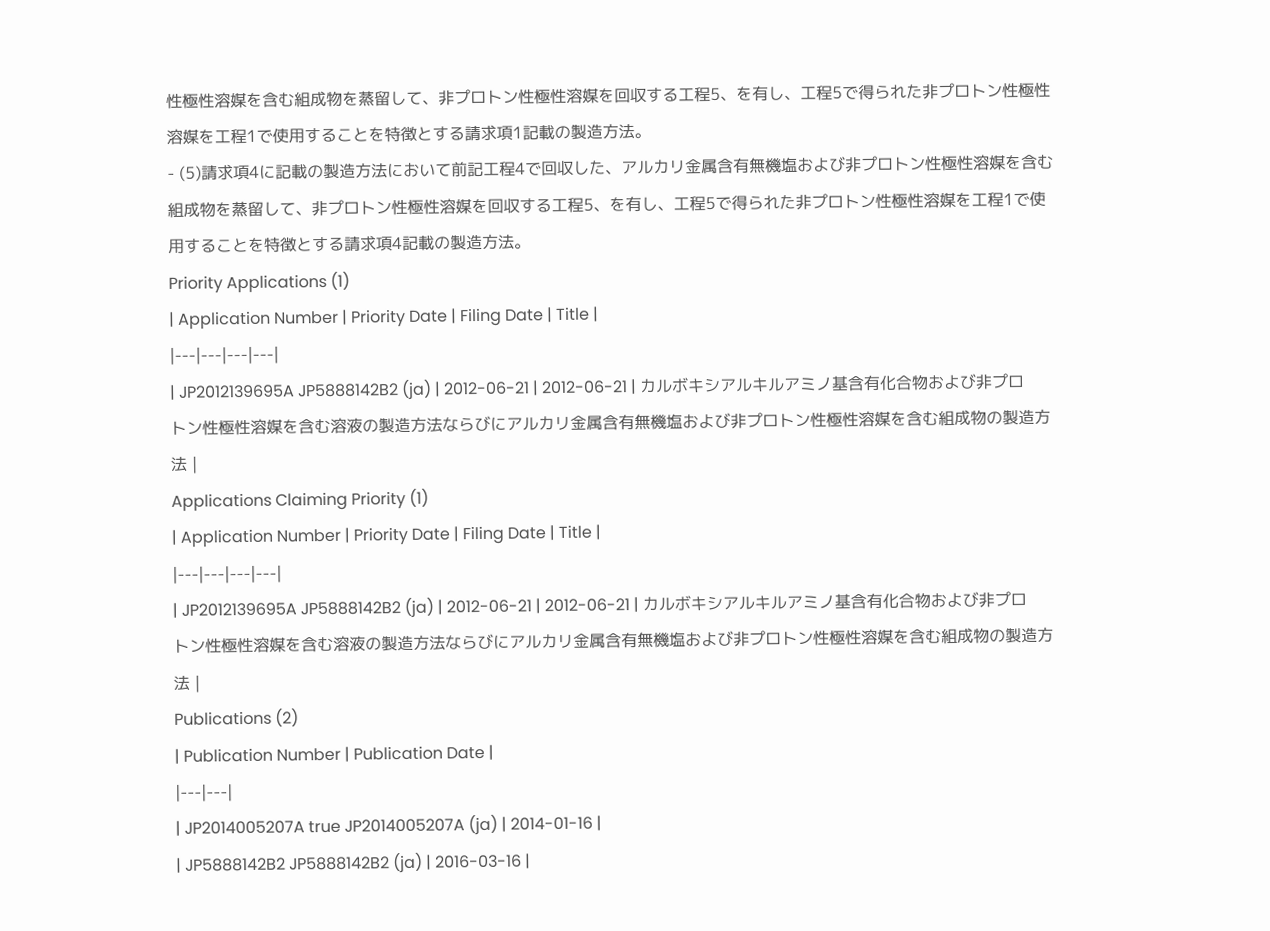性極性溶媒を含む組成物を蒸留して、非プロトン性極性溶媒を回収する工程5、を有し、工程5で得られた非プロトン性極性溶媒を工程1で使用することを特徴とする請求項1記載の製造方法。
- (5)請求項4に記載の製造方法において前記工程4で回収した、アルカリ金属含有無機塩および非プロトン性極性溶媒を含む組成物を蒸留して、非プロトン性極性溶媒を回収する工程5、を有し、工程5で得られた非プロトン性極性溶媒を工程1で使用することを特徴とする請求項4記載の製造方法。
Priority Applications (1)
| Application Number | Priority Date | Filing Date | Title |
|---|---|---|---|
| JP2012139695A JP5888142B2 (ja) | 2012-06-21 | 2012-06-21 | カルボキシアルキルアミノ基含有化合物および非プロトン性極性溶媒を含む溶液の製造方法ならびにアルカリ金属含有無機塩および非プロトン性極性溶媒を含む組成物の製造方法 |
Applications Claiming Priority (1)
| Application Number | Priority Date | Filing Date | Title |
|---|---|---|---|
| JP2012139695A JP5888142B2 (ja) | 2012-06-21 | 2012-06-21 | カルボキシアルキルアミノ基含有化合物および非プロトン性極性溶媒を含む溶液の製造方法ならびにアルカリ金属含有無機塩および非プロトン性極性溶媒を含む組成物の製造方法 |
Publications (2)
| Publication Number | Publication Date |
|---|---|
| JP2014005207A true JP2014005207A (ja) | 2014-01-16 |
| JP5888142B2 JP5888142B2 (ja) | 2016-03-16 |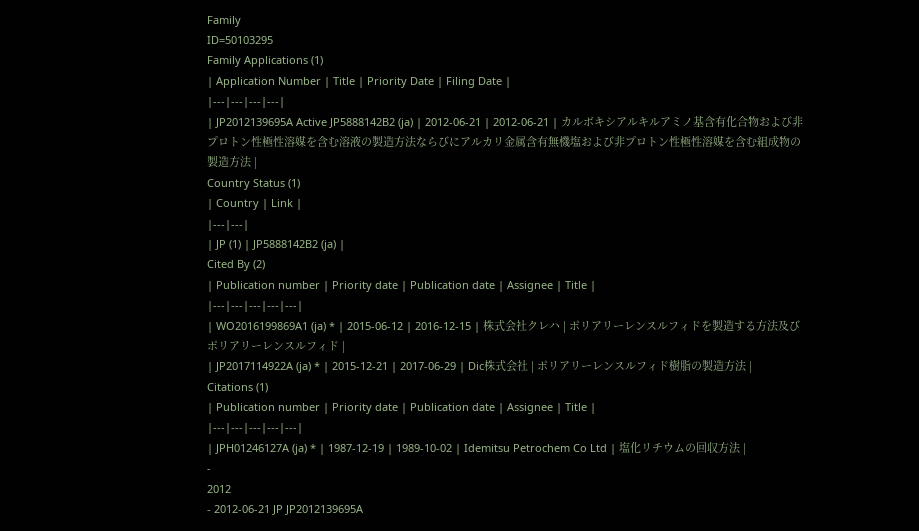Family
ID=50103295
Family Applications (1)
| Application Number | Title | Priority Date | Filing Date |
|---|---|---|---|
| JP2012139695A Active JP5888142B2 (ja) | 2012-06-21 | 2012-06-21 | カルボキシアルキルアミノ基含有化合物および非プロトン性極性溶媒を含む溶液の製造方法ならびにアルカリ金属含有無機塩および非プロトン性極性溶媒を含む組成物の製造方法 |
Country Status (1)
| Country | Link |
|---|---|
| JP (1) | JP5888142B2 (ja) |
Cited By (2)
| Publication number | Priority date | Publication date | Assignee | Title |
|---|---|---|---|---|
| WO2016199869A1 (ja) * | 2015-06-12 | 2016-12-15 | 株式会社クレハ | ポリアリーレンスルフィドを製造する方法及びポリアリーレンスルフィド |
| JP2017114922A (ja) * | 2015-12-21 | 2017-06-29 | Dic株式会社 | ポリアリーレンスルフィド樹脂の製造方法 |
Citations (1)
| Publication number | Priority date | Publication date | Assignee | Title |
|---|---|---|---|---|
| JPH01246127A (ja) * | 1987-12-19 | 1989-10-02 | Idemitsu Petrochem Co Ltd | 塩化リチウムの回収方法 |
-
2012
- 2012-06-21 JP JP2012139695A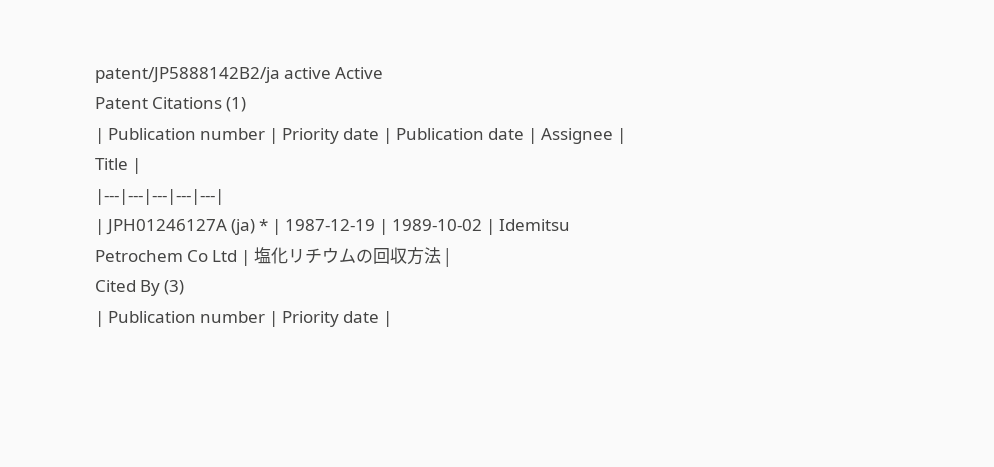patent/JP5888142B2/ja active Active
Patent Citations (1)
| Publication number | Priority date | Publication date | Assignee | Title |
|---|---|---|---|---|
| JPH01246127A (ja) * | 1987-12-19 | 1989-10-02 | Idemitsu Petrochem Co Ltd | 塩化リチウムの回収方法 |
Cited By (3)
| Publication number | Priority date |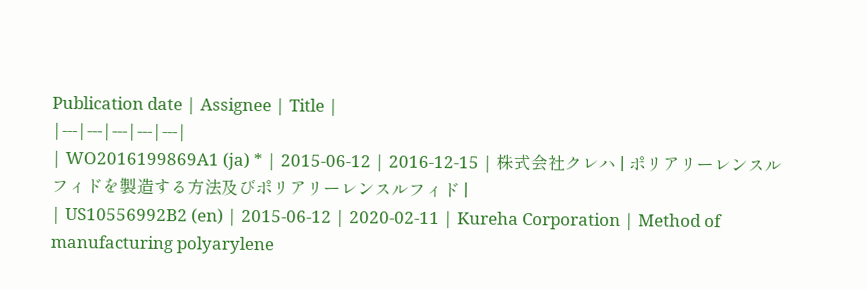Publication date | Assignee | Title |
|---|---|---|---|---|
| WO2016199869A1 (ja) * | 2015-06-12 | 2016-12-15 | 株式会社クレハ | ポリアリーレンスルフィドを製造する方法及びポリアリーレンスルフィド |
| US10556992B2 (en) | 2015-06-12 | 2020-02-11 | Kureha Corporation | Method of manufacturing polyarylene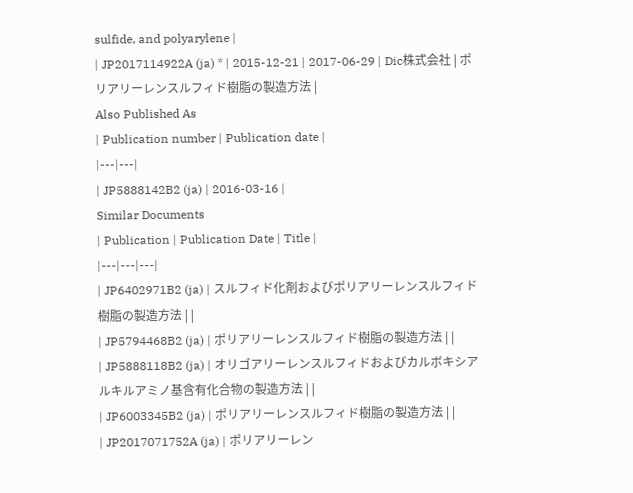sulfide, and polyarylene |
| JP2017114922A (ja) * | 2015-12-21 | 2017-06-29 | Dic株式会社 | ポリアリーレンスルフィド樹脂の製造方法 |
Also Published As
| Publication number | Publication date |
|---|---|
| JP5888142B2 (ja) | 2016-03-16 |
Similar Documents
| Publication | Publication Date | Title |
|---|---|---|
| JP6402971B2 (ja) | スルフィド化剤およびポリアリーレンスルフィド樹脂の製造方法 | |
| JP5794468B2 (ja) | ポリアリーレンスルフィド樹脂の製造方法 | |
| JP5888118B2 (ja) | オリゴアリーレンスルフィドおよびカルボキシアルキルアミノ基含有化合物の製造方法 | |
| JP6003345B2 (ja) | ポリアリーレンスルフィド樹脂の製造方法 | |
| JP2017071752A (ja) | ポリアリーレン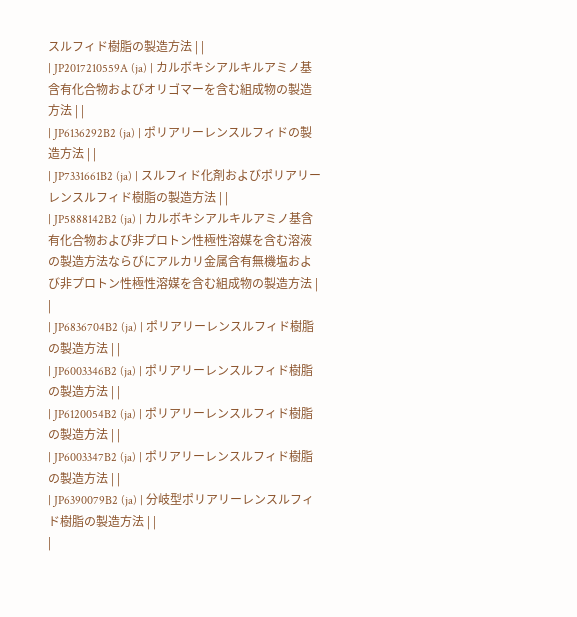スルフィド樹脂の製造方法 | |
| JP2017210559A (ja) | カルボキシアルキルアミノ基含有化合物およびオリゴマーを含む組成物の製造方法 | |
| JP6136292B2 (ja) | ポリアリーレンスルフィドの製造方法 | |
| JP7331661B2 (ja) | スルフィド化剤およびポリアリーレンスルフィド樹脂の製造方法 | |
| JP5888142B2 (ja) | カルボキシアルキルアミノ基含有化合物および非プロトン性極性溶媒を含む溶液の製造方法ならびにアルカリ金属含有無機塩および非プロトン性極性溶媒を含む組成物の製造方法 | |
| JP6836704B2 (ja) | ポリアリーレンスルフィド樹脂の製造方法 | |
| JP6003346B2 (ja) | ポリアリーレンスルフィド樹脂の製造方法 | |
| JP6120054B2 (ja) | ポリアリーレンスルフィド樹脂の製造方法 | |
| JP6003347B2 (ja) | ポリアリーレンスルフィド樹脂の製造方法 | |
| JP6390079B2 (ja) | 分岐型ポリアリーレンスルフィド樹脂の製造方法 | |
|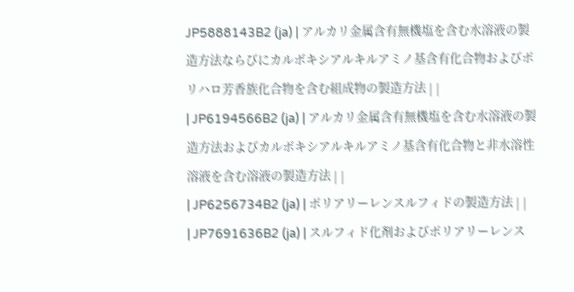JP5888143B2 (ja) | アルカリ金属含有無機塩を含む水溶液の製造方法ならびにカルボキシアルキルアミノ基含有化合物およびポリハロ芳香族化合物を含む組成物の製造方法 | |
| JP6194566B2 (ja) | アルカリ金属含有無機塩を含む水溶液の製造方法およびカルボキシアルキルアミノ基含有化合物と非水溶性溶液を含む溶液の製造方法 | |
| JP6256734B2 (ja) | ポリアリーレンスルフィドの製造方法 | |
| JP7691636B2 (ja) | スルフィド化剤およびポリアリーレンス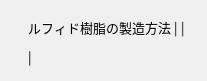ルフィド樹脂の製造方法 | |
|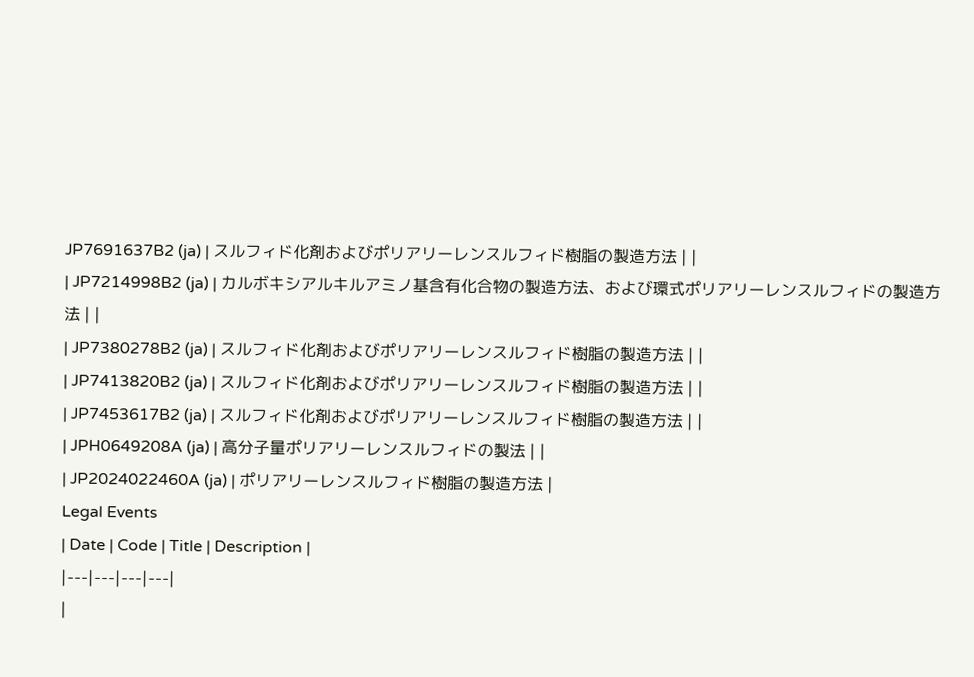JP7691637B2 (ja) | スルフィド化剤およびポリアリーレンスルフィド樹脂の製造方法 | |
| JP7214998B2 (ja) | カルボキシアルキルアミノ基含有化合物の製造方法、および環式ポリアリーレンスルフィドの製造方法 | |
| JP7380278B2 (ja) | スルフィド化剤およびポリアリーレンスルフィド樹脂の製造方法 | |
| JP7413820B2 (ja) | スルフィド化剤およびポリアリーレンスルフィド樹脂の製造方法 | |
| JP7453617B2 (ja) | スルフィド化剤およびポリアリーレンスルフィド樹脂の製造方法 | |
| JPH0649208A (ja) | 高分子量ポリアリーレンスルフィドの製法 | |
| JP2024022460A (ja) | ポリアリーレンスルフィド樹脂の製造方法 |
Legal Events
| Date | Code | Title | Description |
|---|---|---|---|
|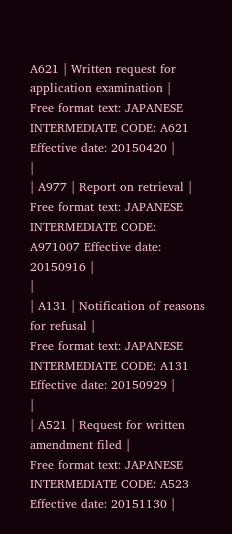A621 | Written request for application examination |
Free format text: JAPANESE INTERMEDIATE CODE: A621 Effective date: 20150420 |
|
| A977 | Report on retrieval |
Free format text: JAPANESE INTERMEDIATE CODE: A971007 Effective date: 20150916 |
|
| A131 | Notification of reasons for refusal |
Free format text: JAPANESE INTERMEDIATE CODE: A131 Effective date: 20150929 |
|
| A521 | Request for written amendment filed |
Free format text: JAPANESE INTERMEDIATE CODE: A523 Effective date: 20151130 |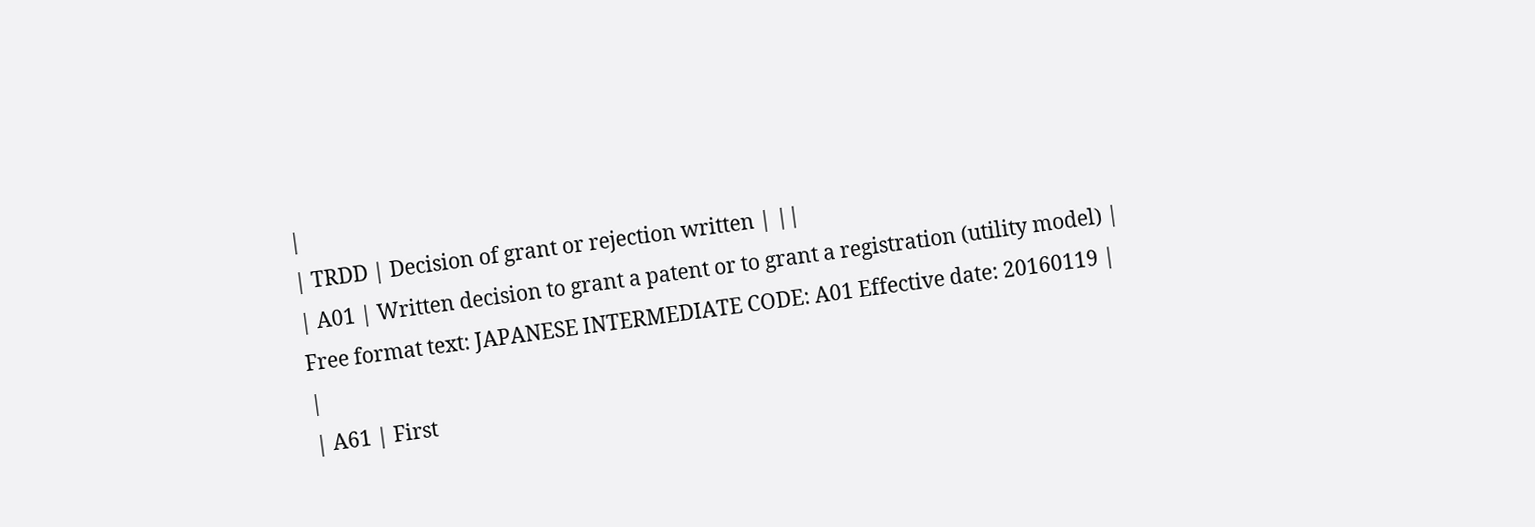|
| TRDD | Decision of grant or rejection written | ||
| A01 | Written decision to grant a patent or to grant a registration (utility model) |
Free format text: JAPANESE INTERMEDIATE CODE: A01 Effective date: 20160119 |
|
| A61 | First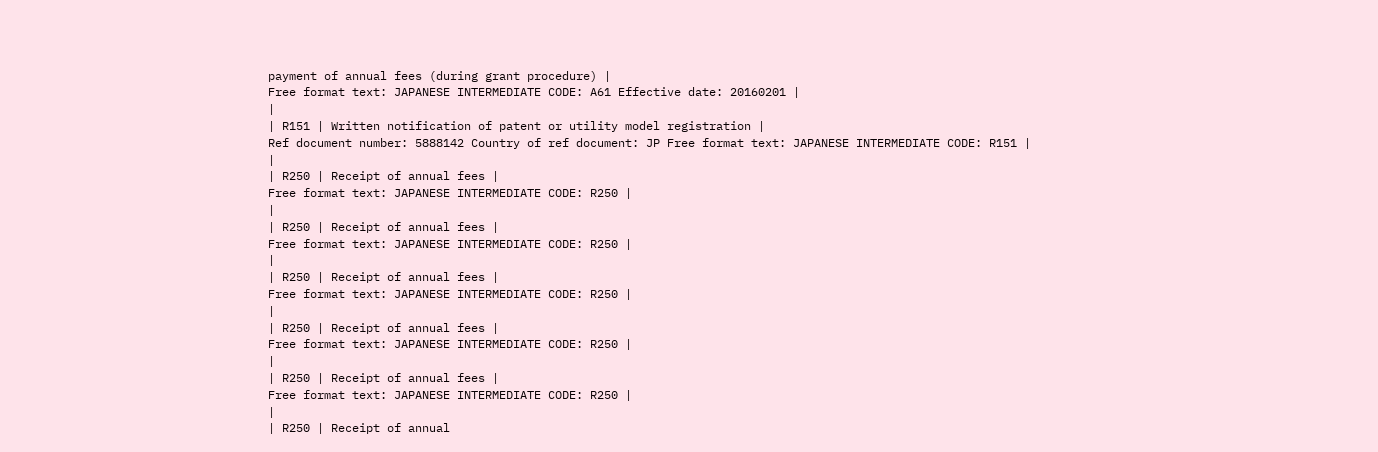payment of annual fees (during grant procedure) |
Free format text: JAPANESE INTERMEDIATE CODE: A61 Effective date: 20160201 |
|
| R151 | Written notification of patent or utility model registration |
Ref document number: 5888142 Country of ref document: JP Free format text: JAPANESE INTERMEDIATE CODE: R151 |
|
| R250 | Receipt of annual fees |
Free format text: JAPANESE INTERMEDIATE CODE: R250 |
|
| R250 | Receipt of annual fees |
Free format text: JAPANESE INTERMEDIATE CODE: R250 |
|
| R250 | Receipt of annual fees |
Free format text: JAPANESE INTERMEDIATE CODE: R250 |
|
| R250 | Receipt of annual fees |
Free format text: JAPANESE INTERMEDIATE CODE: R250 |
|
| R250 | Receipt of annual fees |
Free format text: JAPANESE INTERMEDIATE CODE: R250 |
|
| R250 | Receipt of annual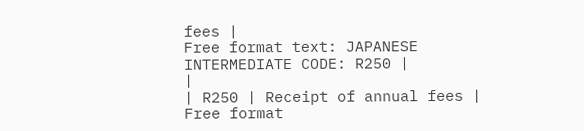fees |
Free format text: JAPANESE INTERMEDIATE CODE: R250 |
|
| R250 | Receipt of annual fees |
Free format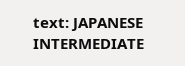text: JAPANESE INTERMEDIATE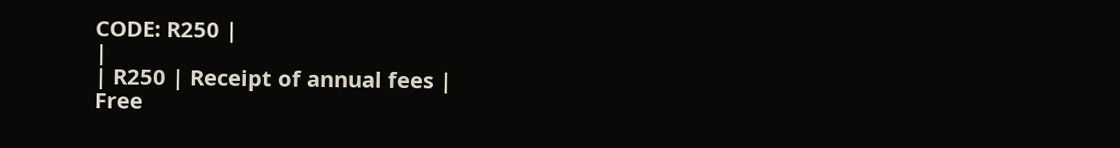CODE: R250 |
|
| R250 | Receipt of annual fees |
Free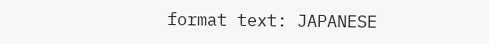format text: JAPANESE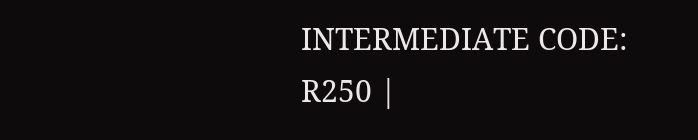INTERMEDIATE CODE: R250 |